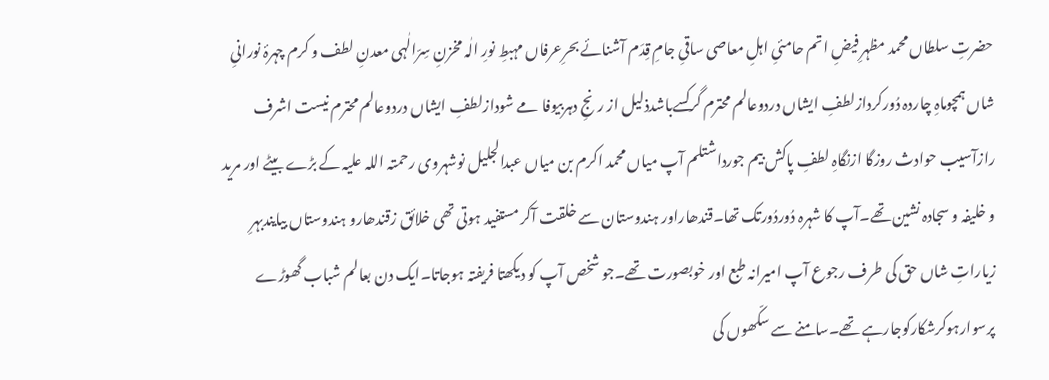حضرتِ سلطاں محمد مظہرِ فیضِ اتم حامئیِ اہلِ معاصی ساقیِ جامِ قِدَم آشنائے بحرِعرفاں مہبطِ نورِ الٰہ مخزنِ سِرّالٰہی معدنِ لطف و کرم چہرۂ نورانیِ شاں ہمچوماہِ چاردہ دُورکردازلطفِ ایشاں دردوعالم محترم گرکسےباشدذلیل از رنجِ دہربیوفا مے شودازلطفِ ایشاں دردوعالم محترم نیست اشرف رازآسیب حوادث روزگا ازنگاہِ لطفِ پاکش بیم جورداشتلم آپ میاں محمد اکرم بن میاں عبدالجلیل نوشہروی رحمتہ اللہ علیہ کے بڑے بیٹے اور مرید و خلیفہ و سجادہ نشین تھے۔آپ کا شہرہ دُوردُورتک تھا۔قندھاراور ہندوستان سے خلقت آکر مستفید ہوتی تھی خلائق زقندھارو ہندوستاں بیایندبہرِ زیاراتِ شاں حق کی طرف رجوع آپ امیرانہ طبع اور خوبصورت تھے۔جو شخص آپ کو دیکھتا فریفتہ ہوجاتا۔ایک دن بعالم شباب گھوڑے پرسوارہوکرشکارکوجارہے تھے۔سامنے سے سکّھوں کی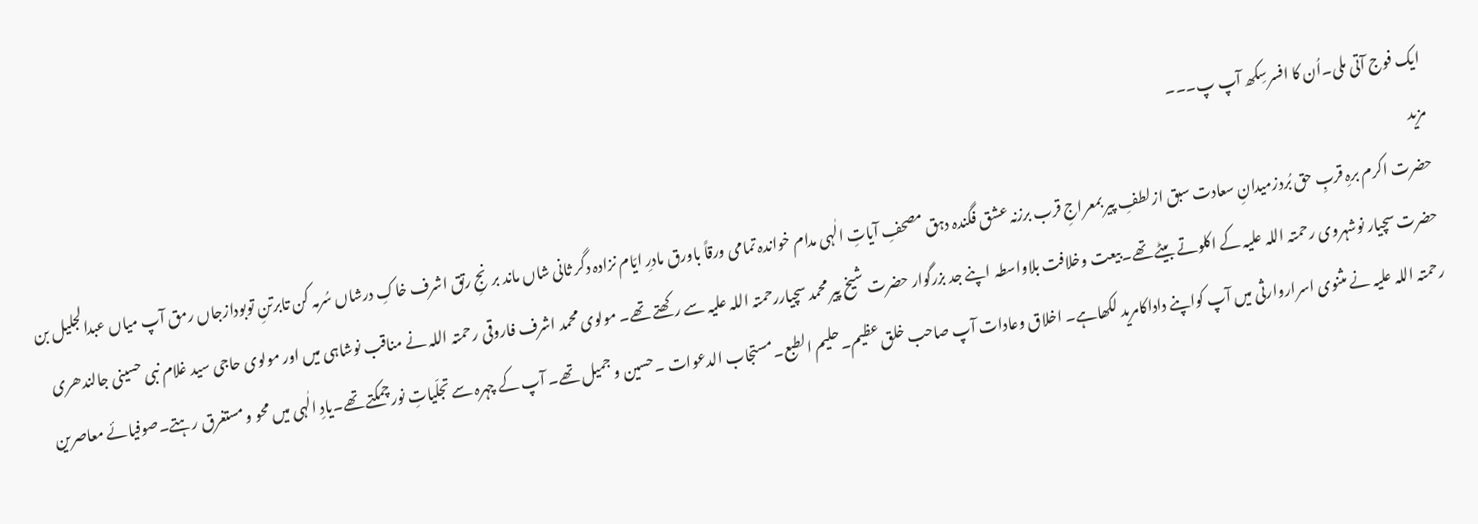ایک فوج آتی ملی۔اُن کا افسرسِکھ آپ پ۔۔۔
مزید
حضرت اکرم برہِ قربِ حق بُردزمیدانِ سعادت سبق ازلطفِ پیر بمعراجِ قرب برزنہ عشق فگندہ دہق مصحفِ آیاتِ الٰہی مدام خواندہ تمامی ورقاً باورق مادرِ ایّام نزادہ دگر ثانی شاں ماند برنجِ رتق اشرف خاکِ درشاں سُرمہ کن تابرتنِ توبودازجاں رمق آپ میاں عبدالجلیل بن حضرت سچیار نوشہروی رحمتہ اللہ علیہ کے اکلوتے بیٹے تھے۔بیعت وخلافت بلاواسطہ اپنے جد بزرگوار حضرت شیخ پیر محمد سچیاررحمتہ اللہ علیہ سے رکھتے تھے۔ مولوی محمد اشرف فاروقی رحمتہ اللہ نے مناقب نوشاہی میں اور مولوی حاجی سید غلام نبی حسینی جالندھری رحمتہ اللہ علیہ نے مثنوی اسراروارثی میں آپ کواپنے داداکامرید لکھاہے۔ اخلاق وعادات آپ صاحب خلق عظیم۔حلیم الطبع۔مستجاب الدعوات ۔حسین و جمیل تھے۔ آپ کے چہرہ سے تجلّیاتِ نورچمکتے تھے۔یادِ الٰہی میں محو و مستغرق رہتے۔صوفیائے معاصرین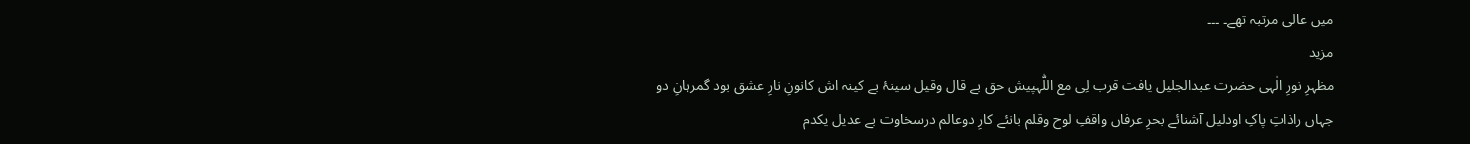میں عالی مرتبہ تھے۔ ۔۔۔
مزید
مظہرِ نورِ الٰہی حضرت عبدالجلیل یافت قرب لِی مع اللّٰہپیش حق بے قال وقیل سینۂ بے کینہ اش کانونِ نارِ عشق بود گمرہانِ دو جہاں راذاتِ پاکِ اودلیل آشنائے بحرِ عرفاں واقفِ لوح وقلم بانئے کارِ دوعالم درسخاوت بے عدیل یکدم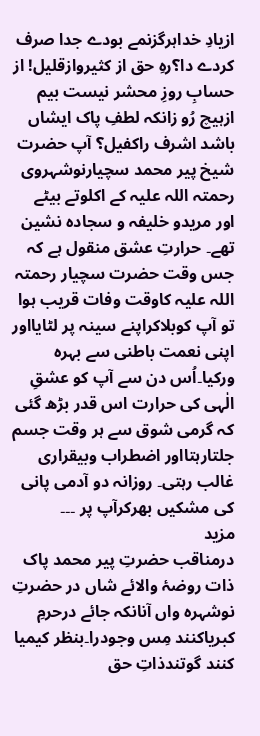ازیادِ خداہرگزنمے بودے جدا صرف کردے دا؟رہِ حق از کثیروازقلیل! از حسابِ روزِ محشر نیست بیم ازہیچ رُو زانکہ لطفِ پاک ایشاں باشد اشرف راکفیل؟ آپ حضرت شیخ پیر محمد سچیارنوشہروی رحمتہ اللہ علیہ کے اکلوتے بیٹے اور مریدو خلیفہ و سجادہ نشین تھے۔ حرارتِ عشق منقول ہے کہ جس وقت حضرت سچیار رحمتہ اللہ علیہ کاوقت وفات قریب ہوا تو آپ کوبلاکراپنے سینہ پر لٹایااور اپنی نعمت باطنی سے بہرہ ورکیا۔اُس دن سے آپ کو عشقِ الٰہی کی حرارت اس قدر بڑھ گئی کہ گرمی شوق سے ہر وقت جسم جلتارہتااور اضطراب وبیقراری غالب رہتی۔ روزانہ دو آدمی پانی کی مشکیں بھرکرآپ پر ۔۔۔
مزید
درمناقب حضرتِ پیر محمد پاک ذات روضۂ والائے شاں در حضرتِ نوشہرہ واں آنانکہ جائے درحرمِ کبریاکنند مِس وجودرا۔بنظر کیمیا کنند گوتندذاتِ حق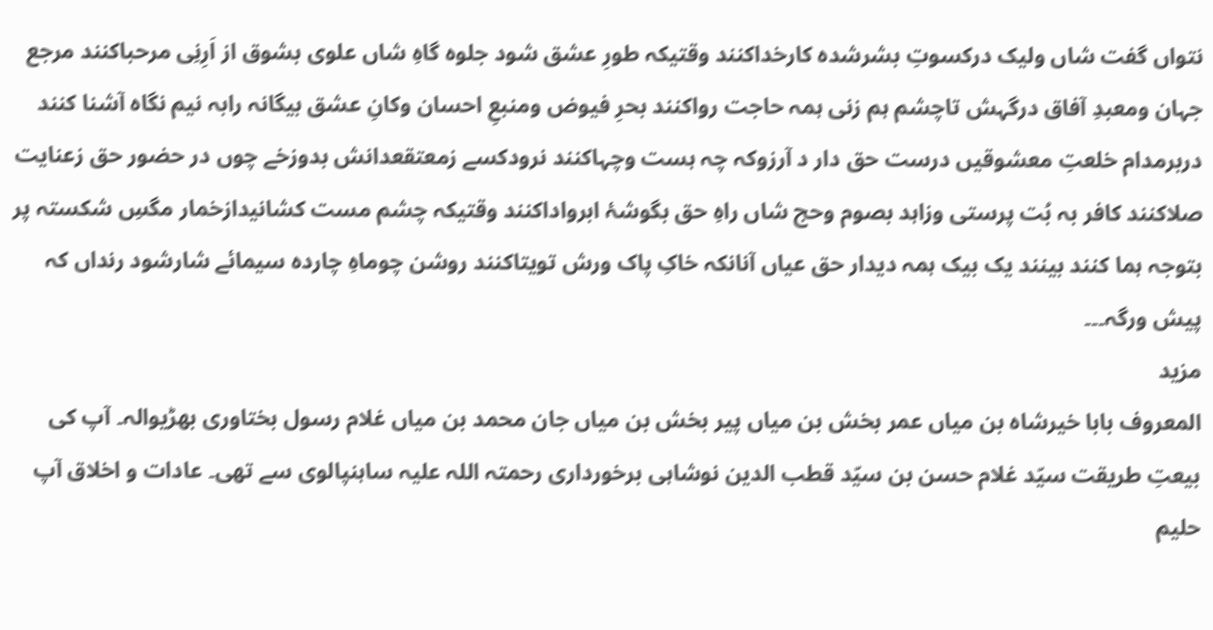نتواں گفت شاں ولیک درکسوتِ بشرشدہ کارخداکنند وقتیکہ طورِ عشق شود جلوہ گاہِ شاں علوی بشوق از اَرِنِی مرحباکنند مرجع جہان ومعبدِ آفاق درگہش تاچشم ہم زنی ہمہ حاجت رواکنند بحرِ فیوض ومنبعِ احسان وکانِ عشق بیگانہ رابہ نیم نگاہ آشنا کنند دربرمدام خلعتِ معشوقیں درست حق دار د آرزوکہ چہ ہست وچہاکنند نرودکسے زمعتقعدانش بدوزخے چوں در حضور حق زعنایت صلاکنند کافر بہ بُت پرستی وزاہد بصوم وحج شاں راہِ حق بگوشۂ ابرواداکنند وقتیکہ چشم مست کشانیدازخمار مگسِ شکستہ پر بتوجہ ہما کنند بینند یک بیک ہمہ دیدار حق عیاں آنانکہ خاکِ پاک ورش تویتاکنند روشن چوماہِ چاردہ سیمائے شارشود رنداں کہ پیش ورگہ۔۔۔
مزید
المعروف بابا خیرشاہ بن میاں عمر بخش بن میاں پیر بخش بن میاں جان محمد بن میاں غلام رسول بختاوری بھڑیوالہ۔ آپ کی بیعتِ طریقت سیّد غلام حسن بن سیّد قطب الدین نوشاہی برخورداری رحمتہ اللہ علیہ ساہنپالوی سے تھی۔ عادات و اخلاق آپ حلیم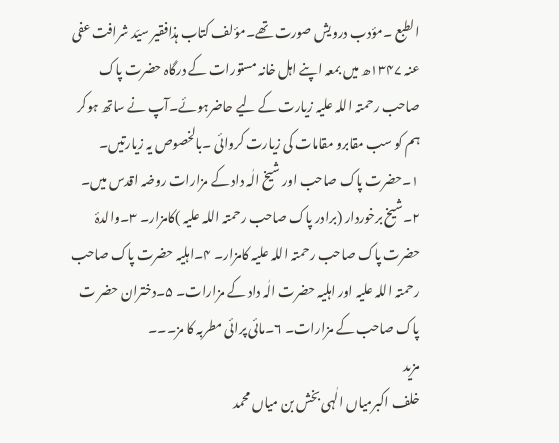الطبع ۔مؤدب درویش صورت تھے۔مؤلف کتاب ہذافقیر سیّد شرافت عفی عنہ ۱۳۴۷ھ میں بمعہ اپنے اہل خانہ مستورات کے درگاہ حضرت پاک صاحب رحمتہ اللہ علیہ زیارت کے لیے حاضرہوئے۔آپ نے ساتھ ہوکر ہم کو سب مقابرو مقامات کی زیارت کروائی ۔بالخصوص یہ زیارتیں۔ ۱۔حضرت پاک صاحب اور شیخ الٰہ داد کے مزارات روضہ اقدس میں۔ ۲۔شیخ برخوردار (برادر پاک صاحب رحمتہ اللہ علیہ )کامزار۔ ۳۔والدۂ حضرت پاک صاحب رحمتہ اللہ علیہ کامزار۔ ۴۔اہلیہ حضرت پاک صاحب رحمتہ اللہ علیہ اور اہلیہ حضرت الٰہ داد کے مزارات۔ ۵۔دختران حضر ت پاک صاحب کے مزارات۔ ۶۔مائی پرائی مطربہ کا مز۔۔۔
مزید
خلف اکبرمیاں الٰہی بخش بن میاں محمد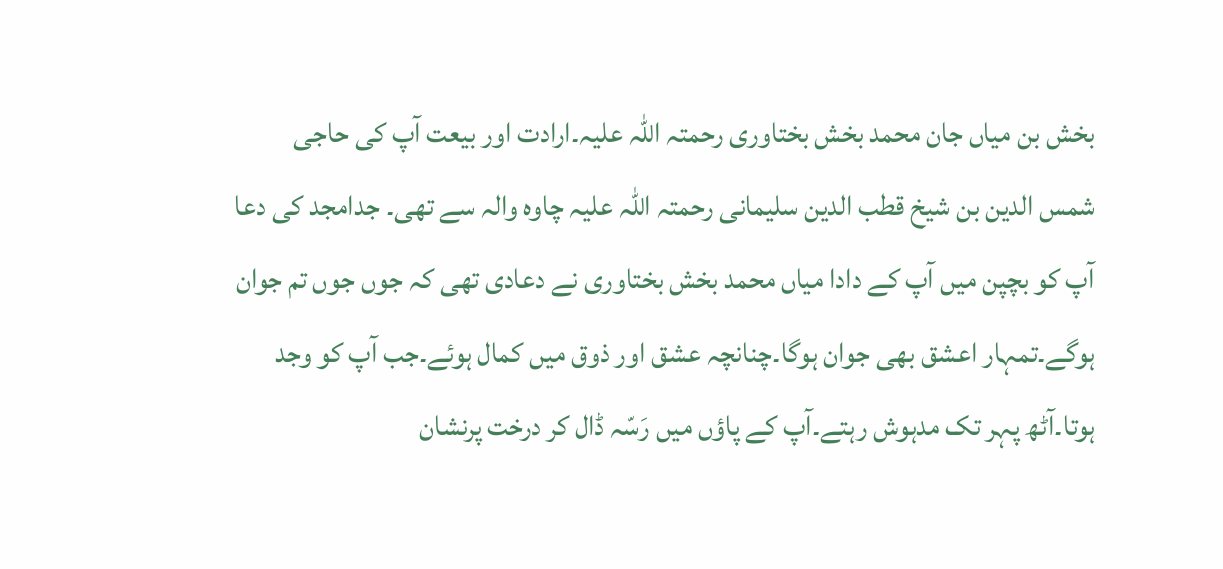بخش بن میاں جان محمد بخش بختاوری رحمتہ اللہ علیہ۔ارادت اور بیعت آپ کی حاجی شمس الدین بن شیخ قطب الدین سلیمانی رحمتہ اللہ علیہ چاوہ والہ سے تھی۔ جدامجد کی دعا آپ کو بچپن میں آپ کے دادا میاں محمد بخش بختاوری نے دعادی تھی کہ جوں جوں تم جوان ہوگے۔تمہار اعشق بھی جوان ہوگا۔چنانچہ عشق اور ذوق میں کمال ہوئے۔جب آپ کو وجد ہوتا۔آٹھ پہر تک مدہوش رہتے۔آپ کے پاؤں میں رَسّہ ڈال کر درخت پرنشان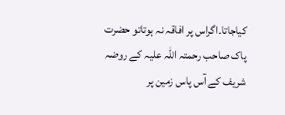کیاجاتا۔اگراس پر افاقہ نہ ہوتاتو حضرت پاک صاحب رحمتہ اللہ علیہ کے روضہ شریف کے آس پاس زمین پر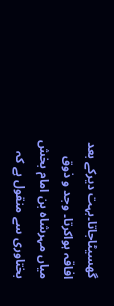گھسیٹاجاتا۔بہت دیرکے بعد افاقہ ہواکرتا۔ وجد و ذوق میاں مہرشاہ بن امام بخش بختاوری سے منقول ہے کہ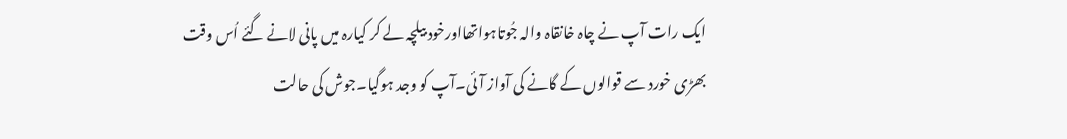ایک رات آپ نے چاہ خانقاہ والہ جُوتاہواتھااورخود بیلچہ لے کر کیارہ میں پانی لانے گئے اُس وقت بھڑی خورد سے قوالوں کے گانے کی آواز آئی۔آپ کو وجد ہوگیا۔جوش کی حالت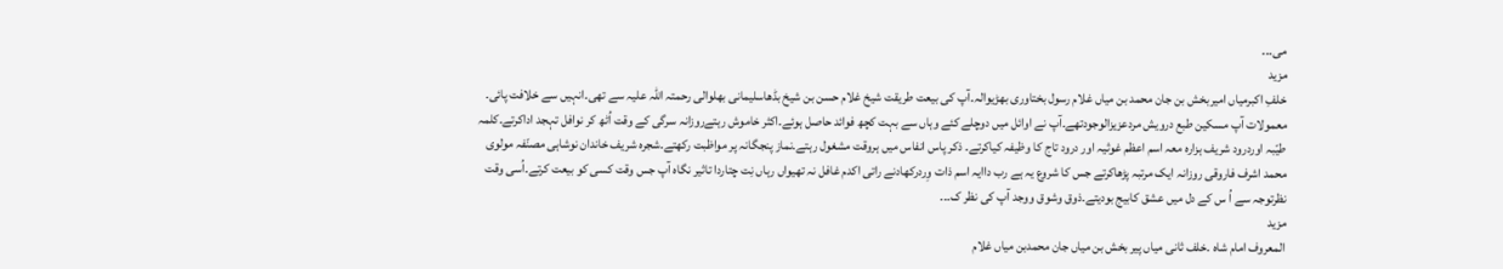می۔۔۔
مزید
خلفِ اکبرمیاں امیربخش بن جان محمد بن میاں غلام رسول بختاوری بھڑیوالہ۔آپ کی بیعت طریقت شیخ غلام حسن بن شیخ بڈھاسلیمانی بھلوالی رحمتہ اللہ علیہ سے تھی۔انہیں سے خلافت پائی۔ معمولات آپ مسکین طبع درویش مردعزیزالوجودتھے۔آپ نے اوائل میں دوچلے کئے وہاں سے بہت کچھ فوائد حاصل ہوئے۔اکثر خاموش رہتےروزانہ سرگی کے وقت اُٹھ کر نوافل تہجد اداکرتے۔کلمہ طیّبہ اوردرود شریف ہزارہ معہ اسم اعظم غوثیہ اور درود تاج کا وظیفہ کیاکرتے۔ ذکر پاس انفاس میں ہروقت مشغول رہتے۔نماز پنجگانہ پر مواظبت رکھتے۔شجرہ شریف خاندان نوشاہی مصنّفہ مولوی محمد اشرف فاروقی روزانہ ایک مرتبہ پڑھاکرتے جس کا شروع یہ ہے رب داایہ اسم ذات وِردرکھادنے راتی اکدم غافل نہ تھیواں رہاں نِت چتاردا تاثیر نگاہ آپ جس وقت کسی کو بیعت کرتے۔اُسی وقت نظرتوجہ سے اُ س کے دل میں عشق کابیج بودیتے۔ذوق وشوق ووجد آپ کی نظر ک۔۔۔
مزید
المعروف امام شاہ ۔خلف ثانی میاں پیر بخش بن میاں جان محمدبن میاں غلام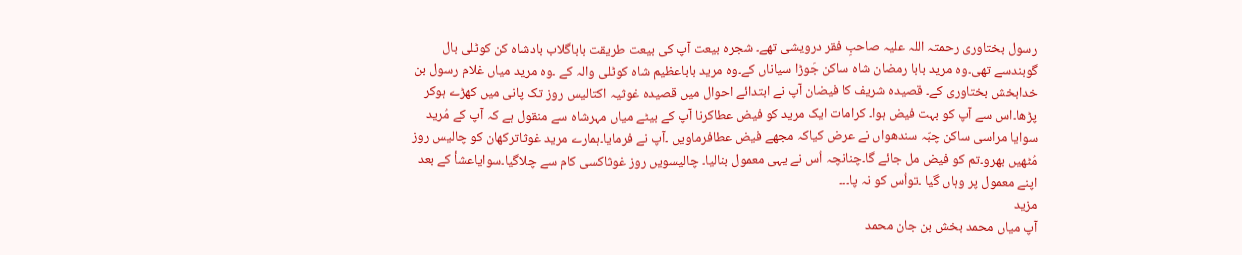رسول بختاوری رحمتہ اللہ علیہ صاحبِ فقر درویشی تھے۔ شجرہ بیعت آپ کی بیعت طریقت باباگلاب بادشاہ کن کوٹلی بال گوبندسے تھی۔وہ مرید بابا رمضان شاہ ساکن جَوڑا سیاناں کے۔وہ مرید باباعظیم شاہ کوٹلی والہ کے ۔وہ مرید میاں غلام رسول بن خدابخش بختاوری کے۔ قصیدہ شریف کا فیضان آپ نے ابتدائے احوال میں قصیدہ غوثیہ اکتالیس روز تک پانی میں کھڑے ہوکر پڑھا۔اس سے آپ کو بہت فیض ہوا۔ کرامات ایک مرید کو فیض عطاکرنا آپ کے بیٹے میاں مہرشاہ سے منقول ہے کہ آپ کے مُرید سوایا مراسی ساکن چبّہ سندھواں نے عرض کیاکہ مجھے فیض عطافرماویں ۔آپ نے فرمایا۔ہمارے مرید غوثاترکھان کو چالیس روز مُٹھیں بھرو۔تم کو فیض مل جائے گا۔چنانچہ اُس نے یہی معمول بنالیا۔ چالیسویں روز غوثاکسی کام سے چلاگیا۔سوایاعشأ کے بعد اپنے معمول پر وہاں گیا ۔تواُس کو نہ پا۔۔۔
مزید
آپ میاں محمد بخش بن جان محمد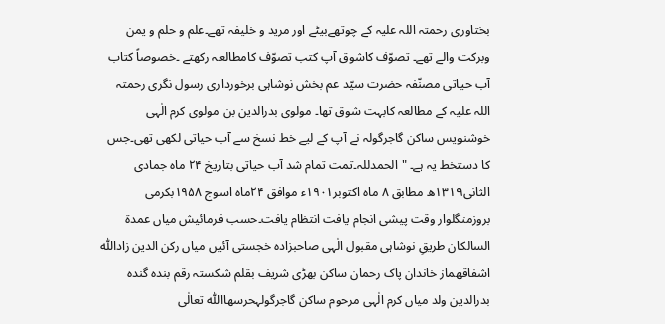بختاوری رحمتہ اللہ علیہ کے چوتھےبیٹے اور مرید و خلیفہ تھے۔علم و حلم و یمن وبرکت والے تھے۔ تصوّف کاشوق آپ کتب تصوّف کامطالعہ رکھتے ۔خصوصاً کتاب آب حیاتی مصنّفہ حضرت سیّد عم بخش نوشاہی برخورداری رسول نگری رحمتہ اللہ علیہ کے مطالعہ کابہت شوق تھا۔ مولوی بدرالدین بن مولوی کرم الٰہی خوشنویس ساکن گاجرگولہ نے آپ کے لیے خط نسخ سے آب حیاتی لکھی تھی۔جس کا دستخط یہ ہے۔ "الحمدللہ۔تمت تمام شد آب حیاتی بتاریخ ۲۴ ماہ جمادی الثانی۱۳۱۹ھ مطابق ۸ ماہ اکتوبر۱۹۰۱ء موافق ۲۴ماہ اسوج ۱۹۵۸بکرمی بروزمنگلوار وقت پیشی انجام یافت انتظام یافت۔حسب فرمائیش میاں عمدۃ السالکان طریقِ نوشاہی مقبول الٰہی صاحبزادہ خجستی آئیں میاں رکن الدین زاداللّٰہ اشفاقھماز خاندان پاک رحمان ساکن بھڑی شریف بقلم شکستہ رقم بندہ گندہ بدرالدین ولد میاں کرم الٰہی مرحوم ساکن گاجرگولہحرسھااللّٰہ تعالٰی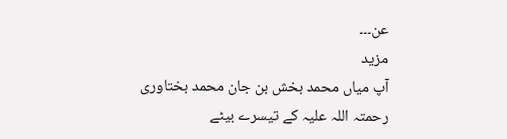عن۔۔۔
مزید
آپ میاں محمد بخش بن جان محمد بختاوری رحمتہ اللہ علیہ کے تیسرے بیٹے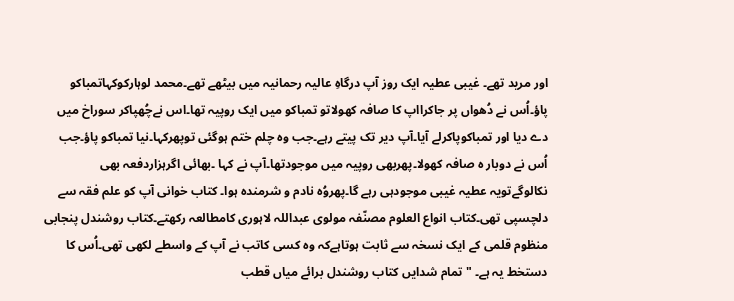اور مرید تھے۔ غیبی عطیہ ایک روز آپ درگاہِ عالیہ رحمانیہ میں بیٹھے تھے۔محمد لوہارکوکہاتمباکو پاؤ۔اُس نے دُھواں پر جاکرااپ کا صافہ کھولاتو تمباکو میں ایک روپیہ تھا۔اس نےچُھپاکر سوراخ میں دے دیا اور تمباکوپاکرلے آیا۔آپ دیر تک پیتے رہے۔جب وہ چلم ختم ہوگئی توپھرکہا۔نیا تمباکو پاؤ۔جب اُس نے دوبار ہ صافہ کھولا۔پھربھی روپیہ میں موجودتھا۔آپ نے کہا ۔بھائی اگرہزاردفعہ بھی نکالوگےتویہ عطیہ غیبی موجودہی رہے گا۔پھروُہ نادم و شرمندہ ہوا۔ کتاب خوانی آپ کو علم فقہ سے دلچسپی تھی۔کتاب انواع العلوم مصنّفہ مولوی عبداللہ لاہوری کامطالعہ رکھتے۔کتاب روشندل پنجابی منظوم قلمی کے ایک نسخہ سے ثابت ہوتاہےکہ وہ کسی کاتب نے آپ کے واسطے لکھی تھی۔اُس کا دستخط یہ ہے۔ "تمام شدایں کتاب روشندل برائے میاں قطب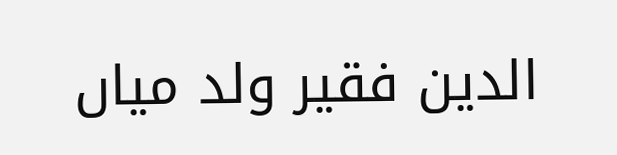الدین فقیر ولد میاں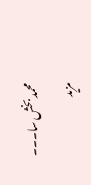محمد بخش سا۔۔۔
مزید